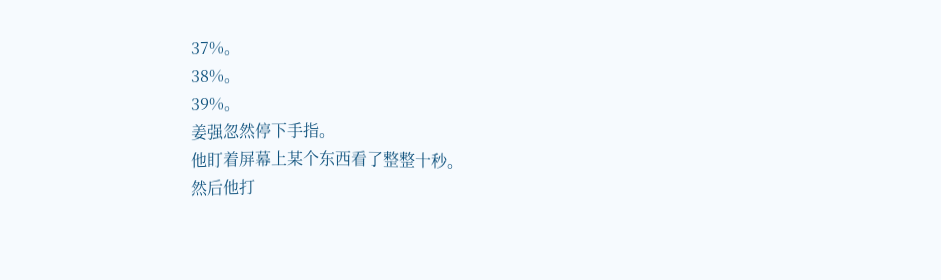37%。
38%。
39%。
姜强忽然停下手指。
他盯着屏幕上某个东西看了整整十秒。
然后他打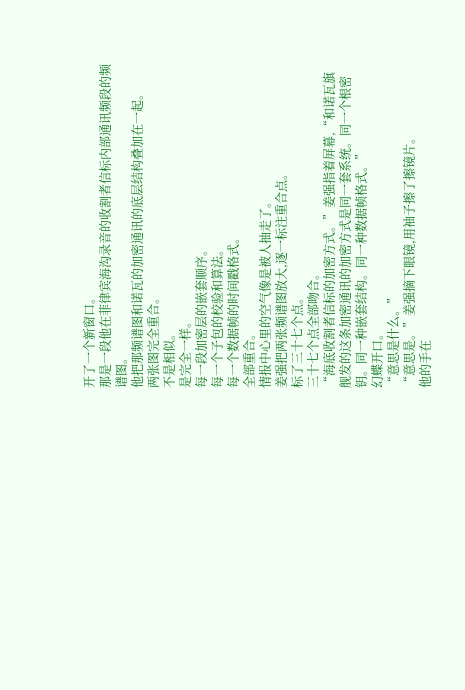开了一个新窗口。
那是一段他在菲律宾海沟录音的收割者信标内部通讯频段的频谱图。
他把那频谱图和诺瓦的加密通讯的底层结构叠加在一起。
两张图完全重合。
不是相似。
是完全一样。
每一段加密层的嵌套顺序。
每一个子包的校验和算法。
每一个数据帧的时间戳格式。
全部重合。
情报中心里的空气像是被人抽走了。
姜强把两张频谱图放大,逐一标注重合点。
标了三十七个点。
三十七个点全部吻合。
“海底收割者信标的加密方式。”姜强指着屏幕,“和诺瓦旗舰发的这条加密通讯的加密方式是同一套系统。同一个根密钥。同一种嵌套结构。同一种数据帧格式。”
幻蝶开口。
“意思是什么。”
“意思是。”姜强摘下眼镜,用袖子擦了擦镜片。
他的手在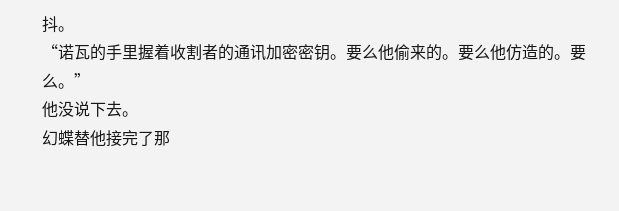抖。
“诺瓦的手里握着收割者的通讯加密密钥。要么他偷来的。要么他仿造的。要么。”
他没说下去。
幻蝶替他接完了那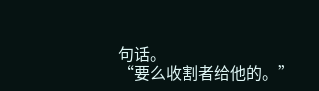句话。
“要么收割者给他的。”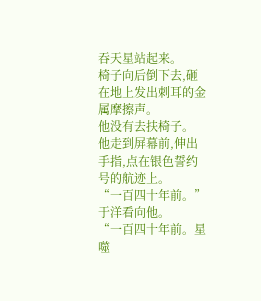吞天星站起来。
椅子向后倒下去,砸在地上发出刺耳的金属摩擦声。
他没有去扶椅子。
他走到屏幕前,伸出手指,点在银色誓约号的航迹上。
“一百四十年前。”
于洋看向他。
“一百四十年前。星噬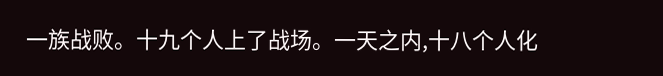一族战败。十九个人上了战场。一天之内,十八个人化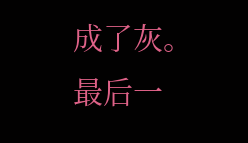成了灰。最后一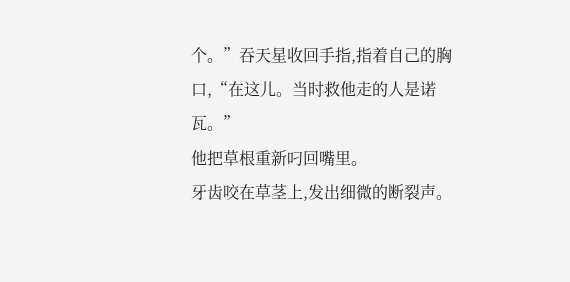个。”吞天星收回手指,指着自己的胸口,“在这儿。当时救他走的人是诺瓦。”
他把草根重新叼回嘴里。
牙齿咬在草茎上,发出细微的断裂声。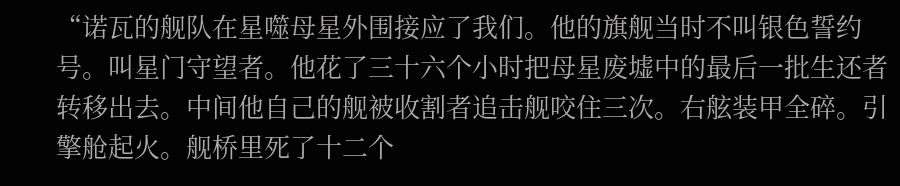“诺瓦的舰队在星噬母星外围接应了我们。他的旗舰当时不叫银色誓约号。叫星门守望者。他花了三十六个小时把母星废墟中的最后一批生还者转移出去。中间他自己的舰被收割者追击舰咬住三次。右舷装甲全碎。引擎舱起火。舰桥里死了十二个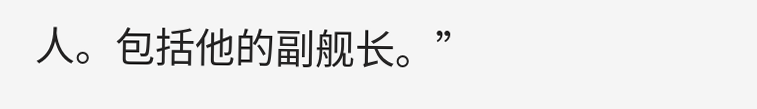人。包括他的副舰长。”